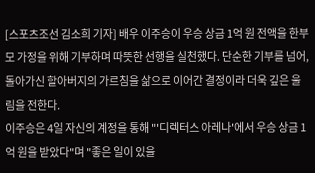[스포츠조선 김소희 기자] 배우 이주승이 우승 상금 1억 원 전액을 한부모 가정을 위해 기부하며 따뜻한 선행을 실천했다. 단순한 기부를 넘어, 돌아가신 할아버지의 가르침을 삶으로 이어간 결정이라 더욱 깊은 울림을 전한다.
이주승은 4일 자신의 계정을 통해 "'디렉터스 아레나'에서 우승 상금 1억 원을 받았다"며 "좋은 일이 있을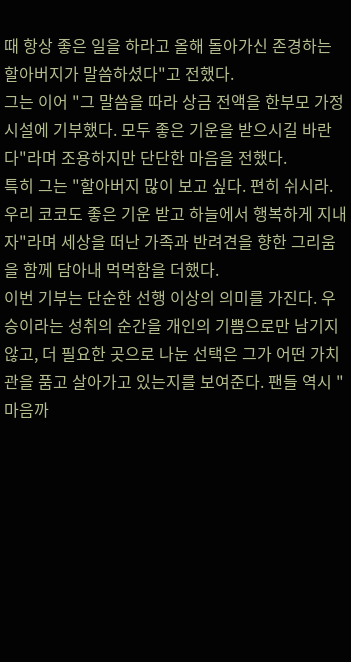때 항상 좋은 일을 하라고 올해 돌아가신 존경하는 할아버지가 말씀하셨다"고 전했다.
그는 이어 "그 말씀을 따라 상금 전액을 한부모 가정 시설에 기부했다. 모두 좋은 기운을 받으시길 바란다"라며 조용하지만 단단한 마음을 전했다.
특히 그는 "할아버지 많이 보고 싶다. 편히 쉬시라. 우리 코코도 좋은 기운 받고 하늘에서 행복하게 지내자"라며 세상을 떠난 가족과 반려견을 향한 그리움을 함께 담아내 먹먹함을 더했다.
이번 기부는 단순한 선행 이상의 의미를 가진다. 우승이라는 성취의 순간을 개인의 기쁨으로만 남기지 않고, 더 필요한 곳으로 나눈 선택은 그가 어떤 가치관을 품고 살아가고 있는지를 보여준다. 팬들 역시 "마음까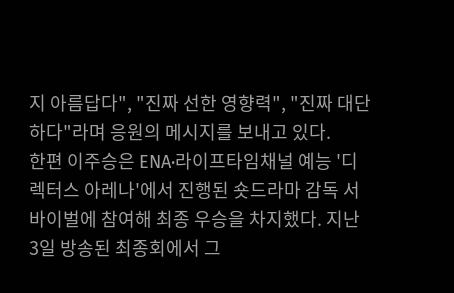지 아름답다", "진짜 선한 영향력", "진짜 대단하다"라며 응원의 메시지를 보내고 있다.
한편 이주승은 ENA·라이프타임채널 예능 '디렉터스 아레나'에서 진행된 숏드라마 감독 서바이벌에 참여해 최종 우승을 차지했다. 지난 3일 방송된 최종회에서 그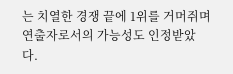는 치열한 경쟁 끝에 1위를 거머쥐며 연출자로서의 가능성도 인정받았다.